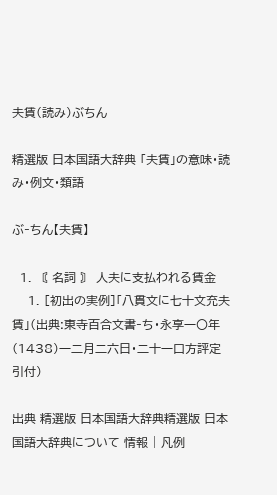夫賃(読み)ぶちん

精選版 日本国語大辞典 「夫賃」の意味・読み・例文・類語

ぶ‐ちん【夫賃】

  1. 〘 名詞 〙 人夫に支払われる賃金
    1. [初出の実例]「八貫文に七十文充夫賃」(出典:東寺百合文書‐ち・永享一〇年(1438)一二月二六日・二十一口方評定引付)

出典 精選版 日本国語大辞典精選版 日本国語大辞典について 情報 | 凡例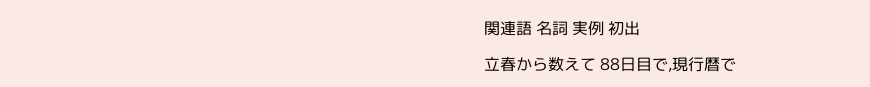関連語 名詞 実例 初出

立春から数えて 88日目で,現行暦で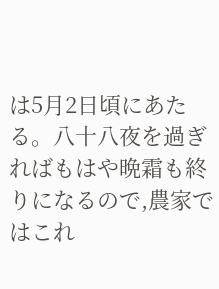は5月2日頃にあたる。八十八夜を過ぎればもはや晩霜も終りになるので,農家ではこれ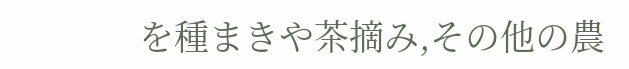を種まきや茶摘み,その他の農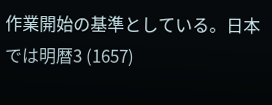作業開始の基準としている。日本では明暦3 (1657)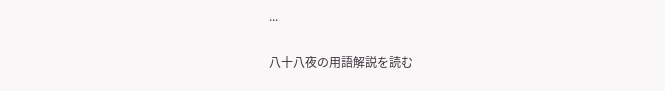...

八十八夜の用語解説を読む